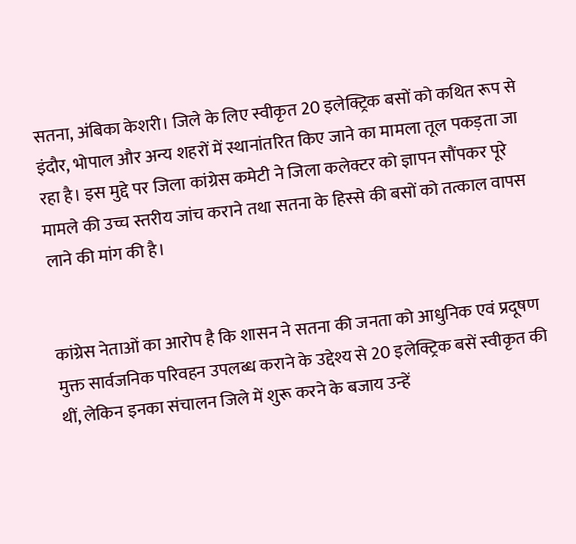सतना, अंबिका केशरी। जिले के लिए स्वीकृत 20 इलेक्ट्रिक बसों को कथित रूप से इंदौर, भोपाल और अन्य शहरों में स्थानांतरित किए जाने का मामला तूल पकड़ता जा रहा है। इस मुद्दे पर जिला कांग्रेस कमेटी ने जिला कलेक्टर को ज्ञापन सौंपकर पूरे मामले की उच्च स्तरीय जांच कराने तथा सतना के हिस्से की बसों को तत्काल वापस लाने की मांग की है।


कांग्रेस नेताओं का आरोप है कि शासन ने सतना की जनता को आधुनिक एवं प्रदूषण मुक्त सार्वजनिक परिवहन उपलब्ध कराने के उद्देश्य से 20 इलेक्ट्रिक बसें स्वीकृत की थीं, लेकिन इनका संचालन जिले में शुरू करने के बजाय उन्हें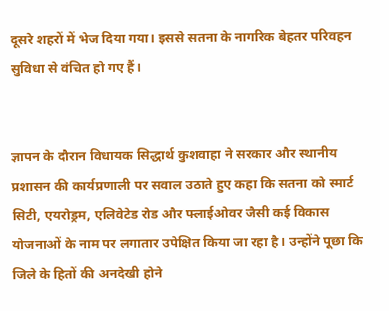दूसरे शहरों में भेज दिया गया। इससे सतना के नागरिक बेहतर परिवहन सुविधा से वंचित हो गए हैं।


ज्ञापन के दौरान विधायक सिद्धार्थ कुशवाहा ने सरकार और स्थानीय प्रशासन की कार्यप्रणाली पर सवाल उठाते हुए कहा कि सतना को स्मार्ट सिटी, एयरोड्रम, एलिवेटेड रोड और फ्लाईओवर जैसी कई विकास योजनाओं के नाम पर लगातार उपेक्षित किया जा रहा है। उन्होंने पूछा कि जिले के हितों की अनदेखी होने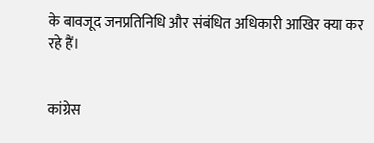के बावजूद जनप्रतिनिधि और संबंधित अधिकारी आखिर क्या कर रहे हैं।


कांग्रेस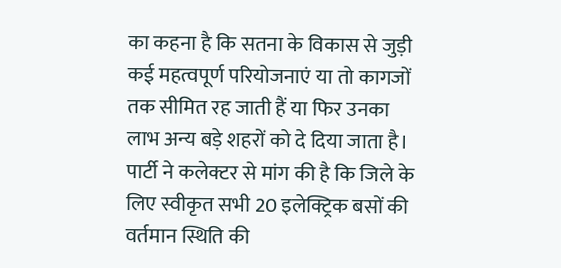का कहना है कि सतना के विकास से जुड़ी कई महत्वपूर्ण परियोजनाएं या तो कागजों तक सीमित रह जाती हैं या फिर उनका लाभ अन्य बड़े शहरों को दे दिया जाता है। पार्टी ने कलेक्टर से मांग की है कि जिले के लिए स्वीकृत सभी 20 इलेक्ट्रिक बसों की वर्तमान स्थिति की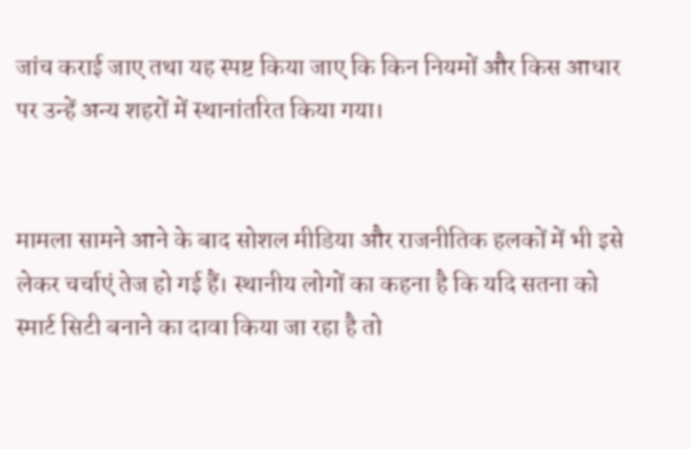जांच कराई जाए तथा यह स्पष्ट किया जाए कि किन नियमों और किस आधार पर उन्हें अन्य शहरों में स्थानांतरित किया गया।


मामला सामने आने के बाद सोशल मीडिया और राजनीतिक हलकों में भी इसे लेकर चर्चाएं तेज हो गई हैं। स्थानीय लोगों का कहना है कि यदि सतना को स्मार्ट सिटी बनाने का दावा किया जा रहा है तो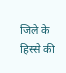जिले के हिस्से की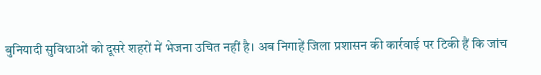बुनियादी सुविधाओं को दूसरे शहरों में भेजना उचित नहीं है। अब निगाहें जिला प्रशासन की कार्रवाई पर टिकी हैं कि जांच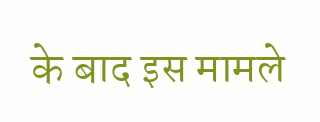के बाद इस मामले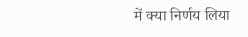में क्या निर्णय लिया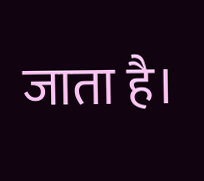जाता है।